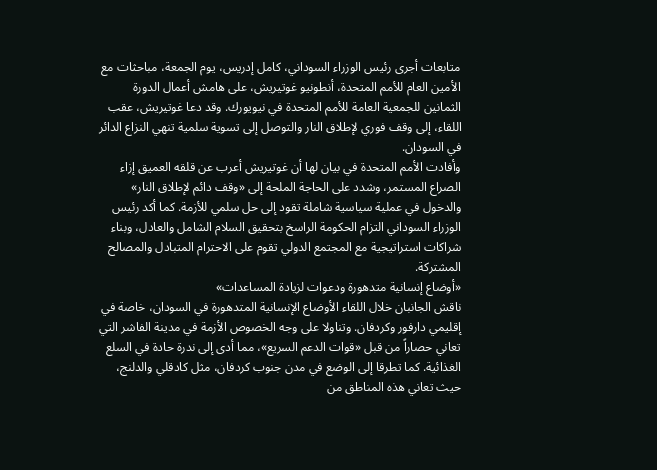متابعات أجرى رئيس الوزراء السوداني، كامل إدريس، يوم الجمعة، مباحثات مع الأمين العام للأمم المتحدة، أنطونيو غوتيريش، على هامش أعمال الدورة الثمانين للجمعية العامة للأمم المتحدة في نيويورك. وقد دعا غوتيريش، عقب اللقاء، إلى وقف فوري لإطلاق النار والتوصل إلى تسوية سلمية تنهي النزاع الدائر في السودان.
وأفادت الأمم المتحدة في بيان لها أن غوتيريش أعرب عن قلقه العميق إزاء الصراع المستمر، وشدد على الحاجة الملحة إلى «وقف دائم لإطلاق النار» والدخول في عملية سياسية شاملة تقود إلى حل سلمي للأزمة. كما أكد رئيس الوزراء السوداني التزام الحكومة الراسخ بتحقيق السلام الشامل والعادل، وبناء شراكات استراتيجية مع المجتمع الدولي تقوم على الاحترام المتبادل والمصالح المشتركة.
«أوضاع إنسانية متدهورة ودعوات لزيادة المساعدات»
ناقش الجانبان خلال اللقاء الأوضاع الإنسانية المتدهورة في السودان، خاصة في إقليمي دارفور وكردفان. وتناولا على وجه الخصوص الأزمة في مدينة الفاشر التي تعاني حصاراً من قبل «قوات الدعم السريع»، مما أدى إلى ندرة حادة في السلع الغذائية. كما تطرقا إلى الوضع في مدن جنوب كردفان، مثل كادقلي والدلنج، حيث تعاني هذه المناطق من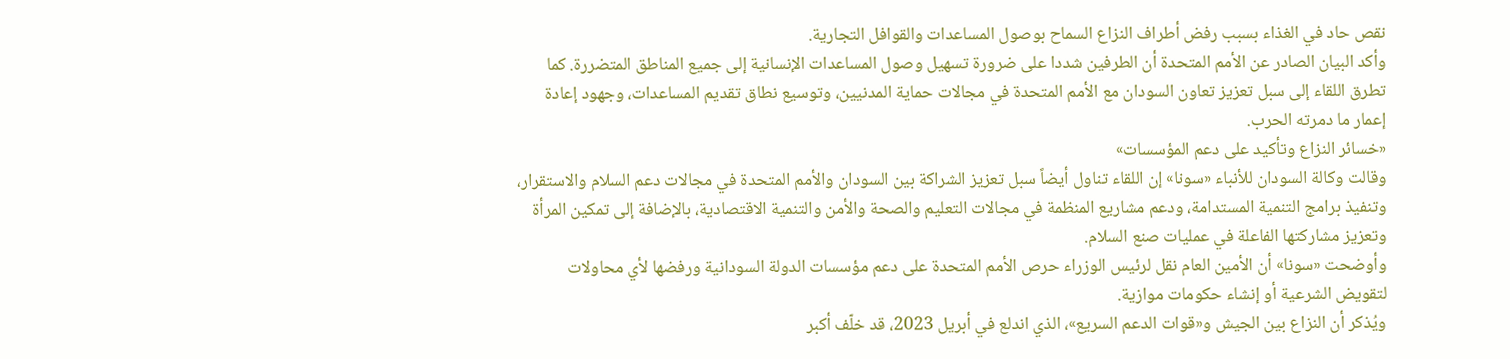نقص حاد في الغذاء بسبب رفض أطراف النزاع السماح بوصول المساعدات والقوافل التجارية.
وأكد البيان الصادر عن الأمم المتحدة أن الطرفين شددا على ضرورة تسهيل وصول المساعدات الإنسانية إلى جميع المناطق المتضررة. كما تطرق اللقاء إلى سبل تعزيز تعاون السودان مع الأمم المتحدة في مجالات حماية المدنيين، وتوسيع نطاق تقديم المساعدات، وجهود إعادة إعمار ما دمرته الحرب.
«خسائر النزاع وتأكيد على دعم المؤسسات»
وقالت وكالة السودان للأنباء «سونا» إن اللقاء تناول أيضاً سبل تعزيز الشراكة بين السودان والأمم المتحدة في مجالات دعم السلام والاستقرار، وتنفيذ برامج التنمية المستدامة، ودعم مشاريع المنظمة في مجالات التعليم والصحة والأمن والتنمية الاقتصادية، بالإضافة إلى تمكين المرأة وتعزيز مشاركتها الفاعلة في عمليات صنع السلام.
وأوضحت «سونا» أن الأمين العام نقل لرئيس الوزراء حرص الأمم المتحدة على دعم مؤسسات الدولة السودانية ورفضها لأي محاولات لتقويض الشرعية أو إنشاء حكومات موازية.
ويُذكر أن النزاع بين الجيش و«قوات الدعم السريع»، الذي اندلع في أبريل 2023، قد خلّف أكبر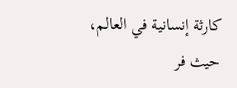كارثة إنسانية في العالم، حيث فر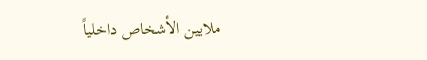ملايين الأشخاص داخلياً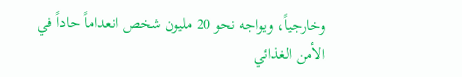وخارجياً، ويواجه نحو 20 مليون شخص انعداماً حاداً في الأمن الغذائي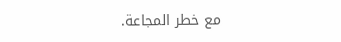مع خطر المجاعة.